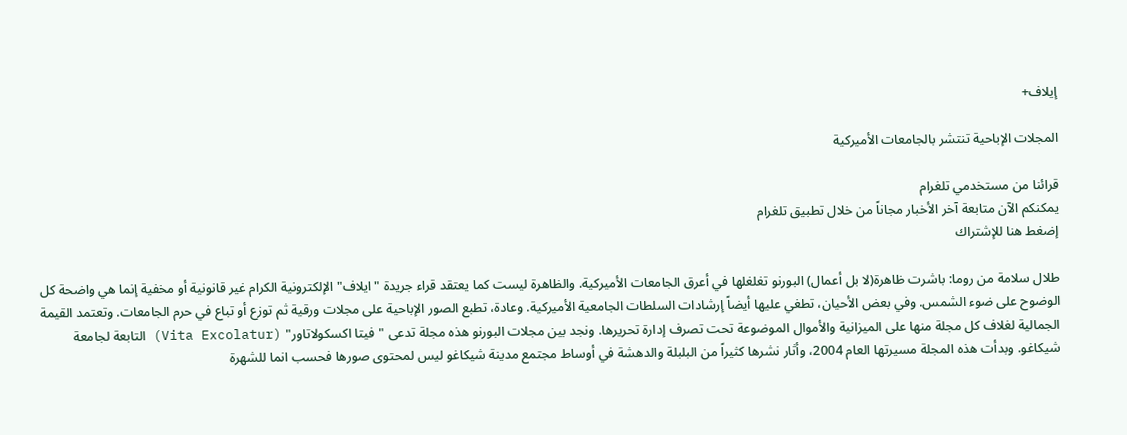إيلاف+

المجلات الإباحية تنتشر بالجامعات الأميركية

قرائنا من مستخدمي تلغرام
يمكنكم الآن متابعة آخر الأخبار مجاناً من خلال تطبيق تلغرام
إضغط هنا للإشتراك

طلال سلامة من روما: باشرت ظاهرة(لا بل أعمال) البورنو تغلغلها في أعرق الجامعات الأميركية. والظاهرة ليست كما يعتقد قراء جريدة "ايلاف" الإلكترونية الكرام غير قانونية أو مخفية إنما هي واضحة كل الوضوح على ضوء الشمس. وفي بعض الأحيان، تطغي عليها أيضاً إرشادات السلطات الجامعية الأميركية. وعادة، تطبع الصور الإباحية على مجلات ورقية ثم توزع أو تباع في حرم الجامعات. وتعتمد القيمة الجمالية لغلاف كل مجلة منها على الميزانية والأموال الموضوعة تحت تصرف إدارة تحريرها. ونجد بين مجلات البورنو هذه مجلة تدعى "فيتا اكسكولاتاور" (Vita Excolatur) التابعة لجامعة شيكاغو. وبدأت هذه المجلة مسيرتها العام 2004، وأثار نشرها كثيراً من البلبلة والدهشة في أوساط مجتمع مدينة شيكاغو ليس لمحتوى صورها فحسب انما للشهرة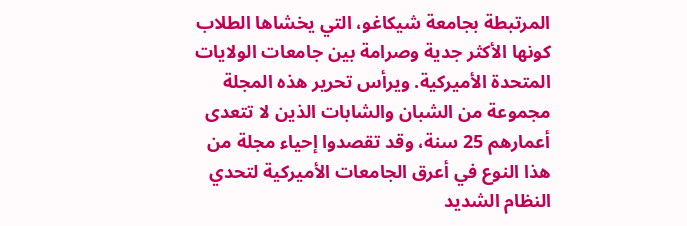المرتبطة بجامعة شيكاغو، التي يخشاها الطلاب كونها الأكثر جدية وصرامة بين جامعات الولايات المتحدة الأميركية. ويرأس تحرير هذه المجلة مجموعة من الشبان والشابات الذين لا تتعدى أعمارهم 25 سنة، وقد تقصدوا إحياء مجلة من هذا النوع في أعرق الجامعات الأميركية لتحدي النظام الشديد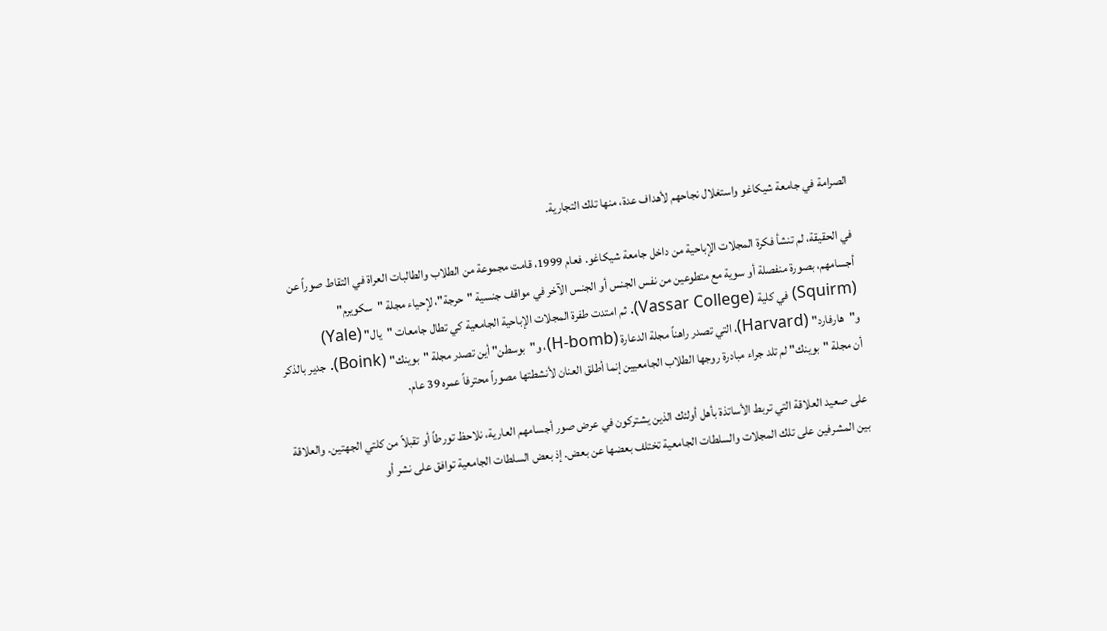الصرامة في جامعة شيكاغو واستغلال نجاحهم لأهداف عدة، منها تلك التجارية.

في الحقيقة، لم تنشأ فكرة المجلات الإباحية من داخل جامعة شيكاغو. فعام 1999، قامت مجموعة من الطلاب والطالبات العراة في التقاط صوراً عن أجسامهم، بصورة منفصلة أو سوية مع متطوعين من نفس الجنس أو الجنس الآخر في مواقف جنسية "حرجة"، لإحياء مجلة "سكويرم" (Squirm) في كلية (Vassar College). ثم امتدت طفرة المجلات الإباحية الجامعية كي تطال جامعات "يال" (Yale) و"هارفارد" (Harvard)، التي تصدر راهناً مجلة الدعارة (H-bomb)، و"بوسطن" أين تصدر مجلة "بوينك" (Boink). جدير بالذكر أن مجلة "بوينك" لم تلد جراء مبادرة روجها الطلاب الجامعيين إنما أطلق العنان لأنشطتها مصوراً محترفاً عمره 39 عام.

على صعيد العلاقة التي تربط الأساتذة بأهل أولئك الذين يشتركون في عرض صور أجسامهم العارية، نلاحظ تورطاً أو تقبلاً من كلتي الجهتين. والعلاقة بين المشرفين على تلك المجلات والسلطات الجامعية تختلف بعضها عن بعض. إذ بعض السلطات الجامعية توافق على نشر أو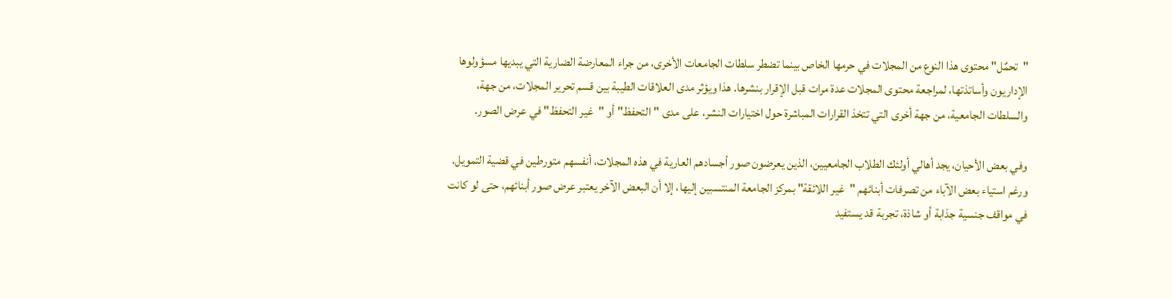"تحمٌل" محتوى هذا النوع من المجلات في حرمها الخاص بينما تضطر سلطات الجامعات الأخرى، من جراء المعارضة الضارية التي يبديها مسؤولوها الإداريون وأساتذتها، لمراجعة محتوى المجلات عدة مرات قبل الإقرار بنشرها. هذا ويؤثر مدى العلاقات الطيبة بين قسم تحرير المجلات، من جهة، والسلطات الجامعية، من جهة أخرى التي تتخذ القرارات المباشرة حول اختيارات النشر، على مدى "التحفظ" أو "غير التحفظ" في عرض الصور.

وفي بعض الأحيان، يجد أهالي أولئك الطلاب الجامعيين، الذين يعرضون صور أجسادهم العارية في هذه المجلات، أنفسهم متورطين في قضية التمويل. ورغم استياء بعض الآباء من تصرفات أبنائهم "غير اللائقة" بمركز الجامعة المنتسبين إليها، إلا أن البعض الآخر يعتبر عرض صور أبنائهم، حتى لو كانت في مواقف جنسية جذابة أو شاذة، تجربة قد يستفيد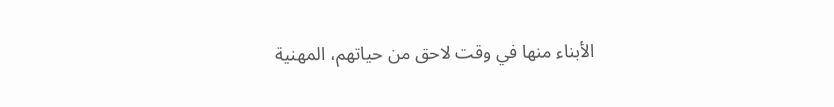الأبناء منها في وقت لاحق من حياتهم، المهنية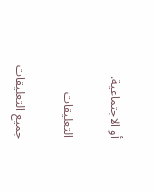أو الاجتماعية.

التعليقات

جميع التعليقات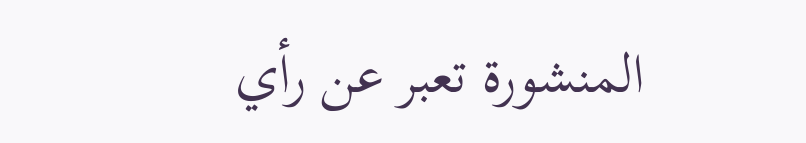المنشورة تعبر عن رأي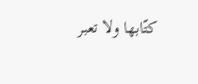كتّابها ولا تعبر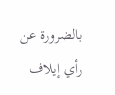بالضرورة عن رأي إيلاف